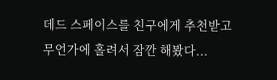데드 스페이스를 친구에게 추천받고 무언가에 홀려서 잠깐 해봤다...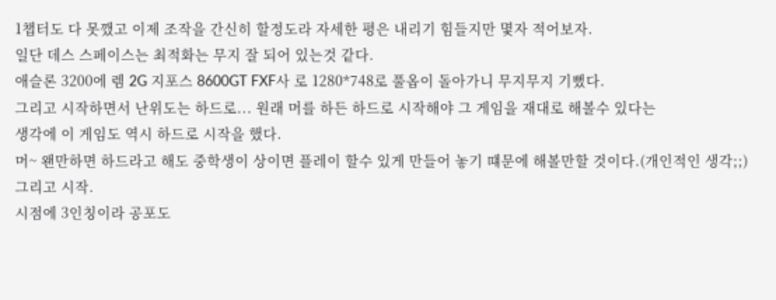1챕터도 다 못깼고 이제 조작을 간신히 할정도라 자세한 평은 내리기 힘들지만 몇자 적어보자.
일단 데스 스페이스는 최적화는 무지 잘 되어 있는것 같다.
애슬론 3200에 렘 2G 지포스 8600GT FXF사 로 1280*748로 풀옵이 돌아가니 무지무지 기뻤다.
그리고 시작하면서 난위도는 하드로... 원래 머를 하든 하드로 시작해야 그 게임을 재대로 해볼수 있다는
생각에 이 게임도 역시 하드로 시작을 했다.
머~ 왠만하면 하드라고 해도 중학생이 상이면 플레이 할수 있게 만들어 놓기 떄문에 해볼만할 것이다.(개인적인 생각;;)
그리고 시작.
시점에 3인칭이라 공포도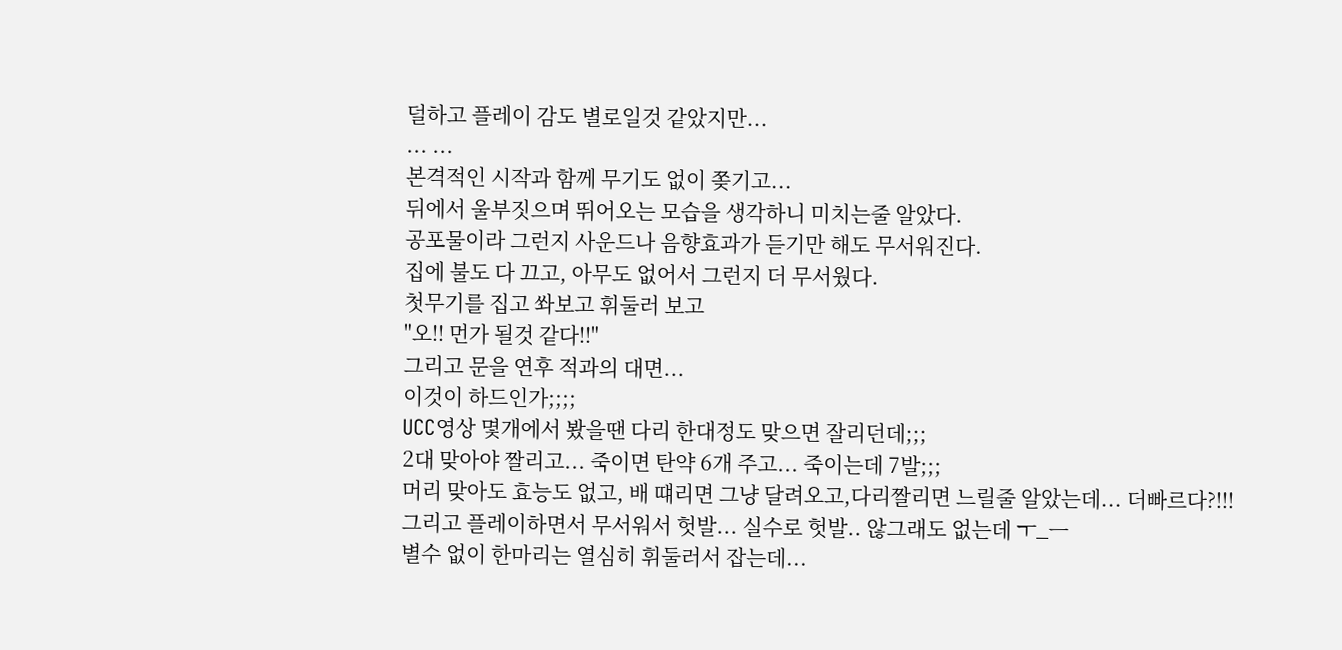덜하고 플레이 감도 별로일것 같았지만...
... ...
본격적인 시작과 함께 무기도 없이 쫒기고...
뒤에서 울부짓으며 뛰어오는 모습을 생각하니 미치는줄 알았다.
공포물이라 그런지 사운드나 음향효과가 듣기만 해도 무서워진다.
집에 불도 다 끄고, 아무도 없어서 그런지 더 무서웠다.
첫무기를 집고 쏴보고 휘둘러 보고
"오!! 먼가 될것 같다!!"
그리고 문을 연후 적과의 대면...
이것이 하드인가;;;;
UCC영상 몇개에서 봤을땐 다리 한대정도 맞으면 잘리던데;;;
2대 맞아야 짤리고... 죽이면 탄약 6개 주고... 죽이는데 7발;;;
머리 맞아도 효능도 없고, 배 떄리면 그냥 달려오고,다리짤리면 느릴줄 알았는데... 더빠르다?!!!
그리고 플레이하면서 무서워서 헛발... 실수로 헛발.. 않그래도 없는데 ㅜ_ㅡ
별수 없이 한마리는 열심히 휘둘러서 잡는데...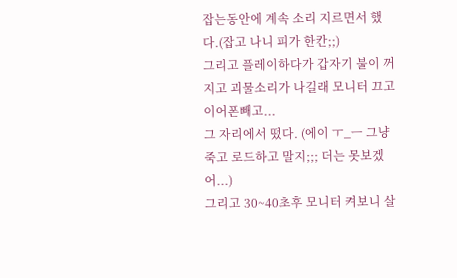잡는동안에 계속 소리 지르면서 했다.(잡고 나니 피가 한칸;;)
그리고 플레이하다가 갑자기 불이 꺼지고 괴물소리가 나길래 모니터 끄고 이어폰빼고...
그 자리에서 떴다. (에이 ㅜ_ㅡ 그냥 죽고 로드하고 말지;;; 더는 못보겠어...)
그리고 30~40초후 모니터 켜보니 살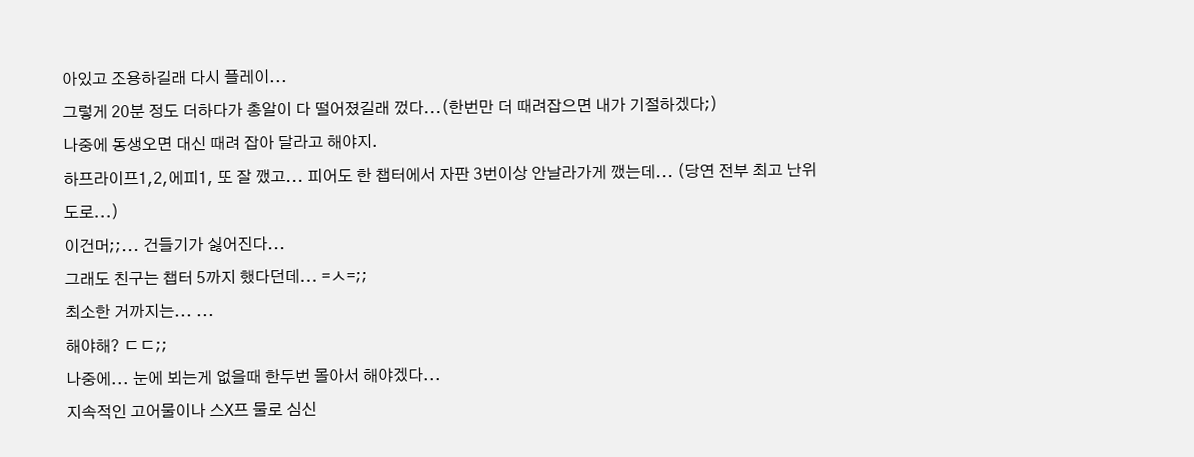아있고 조용하길래 다시 플레이...
그렇게 20분 정도 더하다가 총알이 다 떨어졌길래 껐다...(한번만 더 때려잡으면 내가 기절하겠다;)
나중에 동생오면 대신 때려 잡아 달라고 해야지.
하프라이프1,2,에피1, 또 잘 깼고... 피어도 한 챕터에서 자판 3번이상 안날라가게 깼는데... (당연 전부 최고 난위도로...)
이건머;;... 건들기가 싫어진다...
그래도 친구는 챕터 5까지 했다던데... =ㅅ=;;
최소한 거까지는... ...
해야해? ㄷㄷ;;
나중에... 눈에 뵈는게 없을때 한두번 몰아서 해야겠다...
지속적인 고어물이나 스X프 물로 심신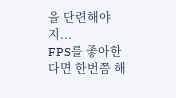을 단련해야지...
FPS를 좋아한다면 한번쯤 해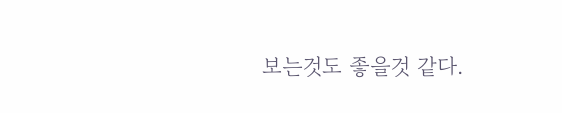보는것도 좋을것 같다.